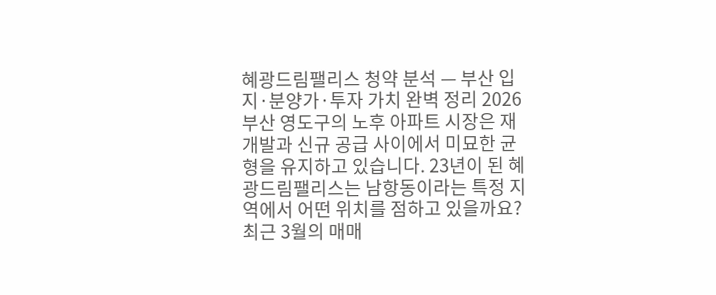혜광드림팰리스 청약 분석 — 부산 입지·분양가·투자 가치 완벽 정리 2026
부산 영도구의 노후 아파트 시장은 재개발과 신규 공급 사이에서 미묘한 균형을 유지하고 있습니다. 23년이 된 혜광드림팰리스는 남항동이라는 특정 지역에서 어떤 위치를 점하고 있을까요? 최근 3월의 매매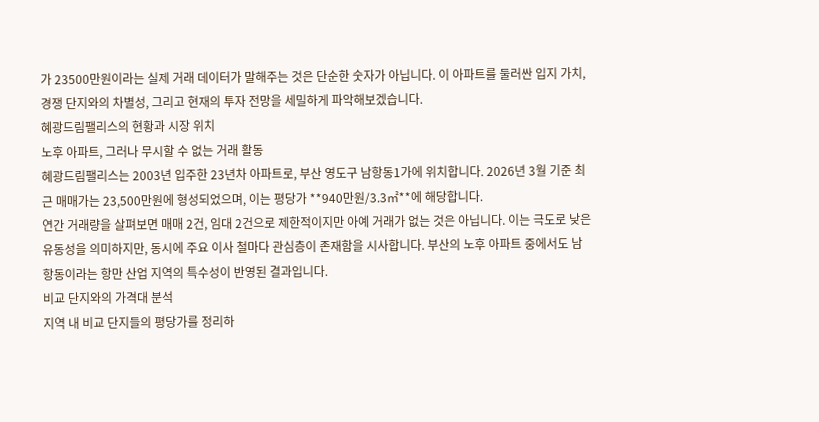가 23500만원이라는 실제 거래 데이터가 말해주는 것은 단순한 숫자가 아닙니다. 이 아파트를 둘러싼 입지 가치, 경쟁 단지와의 차별성, 그리고 현재의 투자 전망을 세밀하게 파악해보겠습니다.
혜광드림팰리스의 현황과 시장 위치
노후 아파트, 그러나 무시할 수 없는 거래 활동
혜광드림팰리스는 2003년 입주한 23년차 아파트로, 부산 영도구 남항동1가에 위치합니다. 2026년 3월 기준 최근 매매가는 23,500만원에 형성되었으며, 이는 평당가 **940만원/3.3㎡**에 해당합니다.
연간 거래량을 살펴보면 매매 2건, 임대 2건으로 제한적이지만 아예 거래가 없는 것은 아닙니다. 이는 극도로 낮은 유동성을 의미하지만, 동시에 주요 이사 철마다 관심층이 존재함을 시사합니다. 부산의 노후 아파트 중에서도 남항동이라는 항만 산업 지역의 특수성이 반영된 결과입니다.
비교 단지와의 가격대 분석
지역 내 비교 단지들의 평당가를 정리하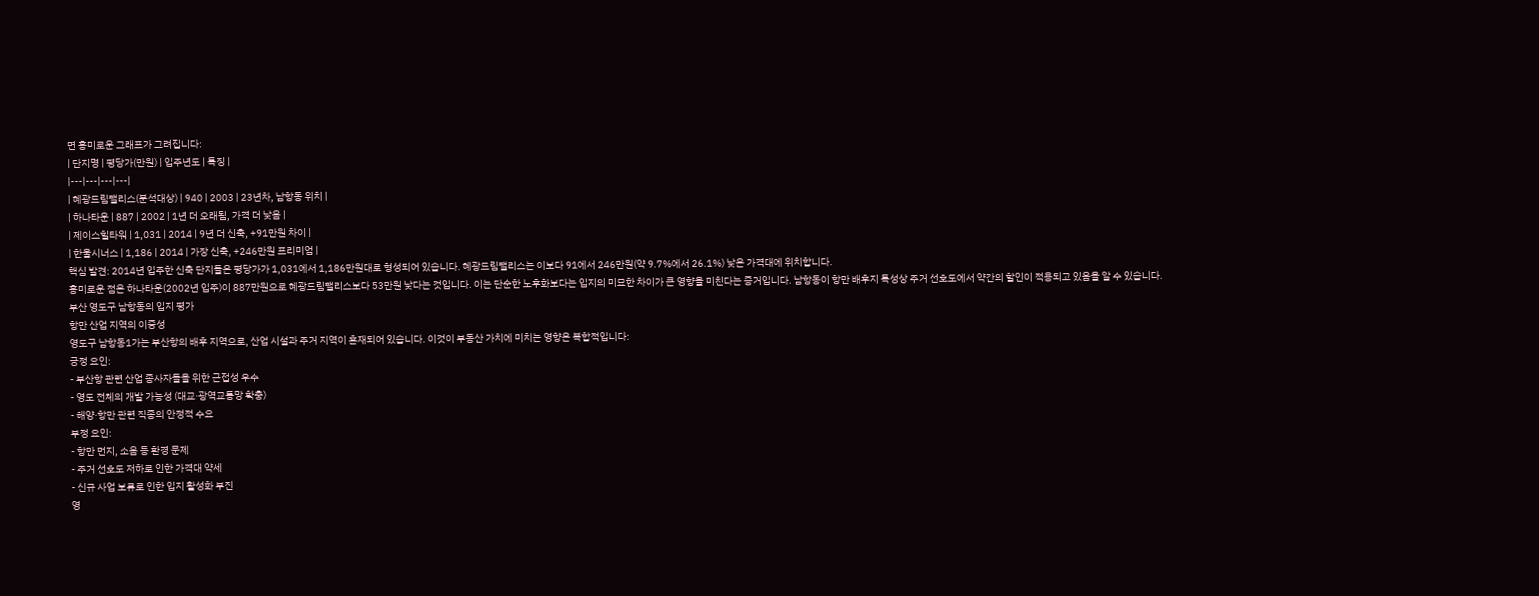면 흥미로운 그래프가 그려집니다:
| 단지명 | 평당가(만원) | 입주년도 | 특징 |
|---|---|---|---|
| 혜광드림팰리스(분석대상) | 940 | 2003 | 23년차, 남항동 위치 |
| 하나타운 | 887 | 2002 | 1년 더 오래됨, 가격 더 낮음 |
| 제이스힐타워 | 1,031 | 2014 | 9년 더 신축, +91만원 차이 |
| 한울시너스 | 1,186 | 2014 | 가장 신축, +246만원 프리미엄 |
핵심 발견: 2014년 입주한 신축 단지들은 평당가가 1,031에서 1,186만원대로 형성되어 있습니다. 혜광드림팰리스는 이보다 91에서 246만원(약 9.7%에서 26.1%) 낮은 가격대에 위치합니다.
흥미로운 점은 하나타운(2002년 입주)이 887만원으로 혜광드림팰리스보다 53만원 낮다는 것입니다. 이는 단순한 노후화보다는 입지의 미묘한 차이가 큰 영향을 미친다는 증거입니다. 남항동이 항만 배후지 특성상 주거 선호도에서 약간의 할인이 적용되고 있음을 알 수 있습니다.
부산 영도구 남항동의 입지 평가
항만 산업 지역의 이중성
영도구 남항동1가는 부산항의 배후 지역으로, 산업 시설과 주거 지역이 혼재되어 있습니다. 이것이 부동산 가치에 미치는 영향은 복합적입니다:
긍정 요인:
- 부산항 관련 산업 종사자들을 위한 근접성 우수
- 영도 전체의 개발 가능성 (대교·광역교통망 확충)
- 해양·항만 관련 직종의 안정적 수요
부정 요인:
- 항만 먼지, 소음 등 환경 문제
- 주거 선호도 저하로 인한 가격대 약세
- 신규 사업 보류로 인한 입지 활성화 부진
영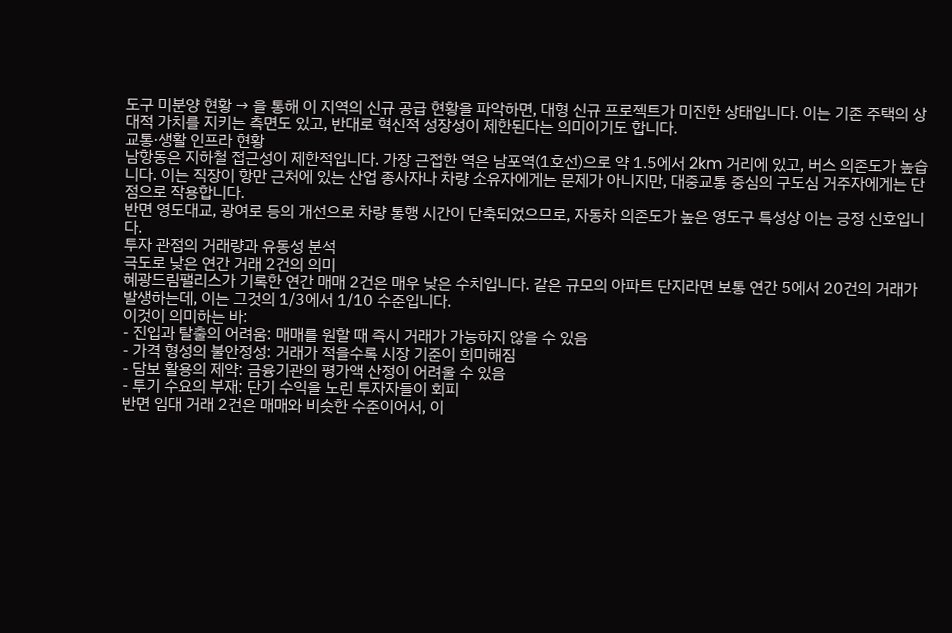도구 미분양 현황 → 을 통해 이 지역의 신규 공급 현황을 파악하면, 대형 신규 프로젝트가 미진한 상태입니다. 이는 기존 주택의 상대적 가치를 지키는 측면도 있고, 반대로 혁신적 성장성이 제한된다는 의미이기도 합니다.
교통·생활 인프라 현황
남항동은 지하철 접근성이 제한적입니다. 가장 근접한 역은 남포역(1호선)으로 약 1.5에서 2km 거리에 있고, 버스 의존도가 높습니다. 이는 직장이 항만 근처에 있는 산업 종사자나 차량 소유자에게는 문제가 아니지만, 대중교통 중심의 구도심 거주자에게는 단점으로 작용합니다.
반면 영도대교, 광여로 등의 개선으로 차량 통행 시간이 단축되었으므로, 자동차 의존도가 높은 영도구 특성상 이는 긍정 신호입니다.
투자 관점의 거래량과 유동성 분석
극도로 낮은 연간 거래 2건의 의미
혜광드림팰리스가 기록한 연간 매매 2건은 매우 낮은 수치입니다. 같은 규모의 아파트 단지라면 보통 연간 5에서 20건의 거래가 발생하는데, 이는 그것의 1/3에서 1/10 수준입니다.
이것이 의미하는 바:
- 진입과 탈출의 어려움: 매매를 원할 때 즉시 거래가 가능하지 않을 수 있음
- 가격 형성의 불안정성: 거래가 적을수록 시장 기준이 희미해짐
- 담보 활용의 제약: 금융기관의 평가액 산정이 어려울 수 있음
- 투기 수요의 부재: 단기 수익을 노린 투자자들이 회피
반면 임대 거래 2건은 매매와 비슷한 수준이어서, 이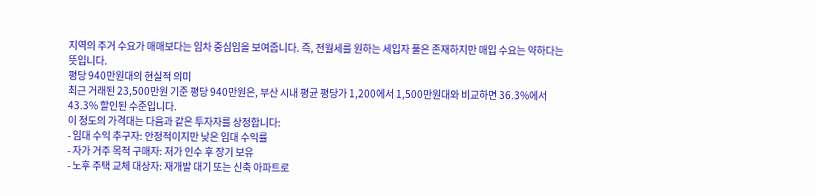지역의 주거 수요가 매매보다는 임차 중심임을 보여줍니다. 즉, 전월세를 원하는 세입자 풀은 존재하지만 매입 수요는 약하다는 뜻입니다.
평당 940만원대의 현실적 의미
최근 거래된 23,500만원 기준 평당 940만원은, 부산 시내 평균 평당가 1,200에서 1,500만원대와 비교하면 36.3%에서 43.3% 할인된 수준입니다.
이 정도의 가격대는 다음과 같은 투자자를 상정합니다:
- 임대 수익 추구자: 안정적이지만 낮은 임대 수익률
- 자가 거주 목적 구매자: 저가 인수 후 장기 보유
- 노후 주택 교체 대상자: 재개발 대기 또는 신축 아파트로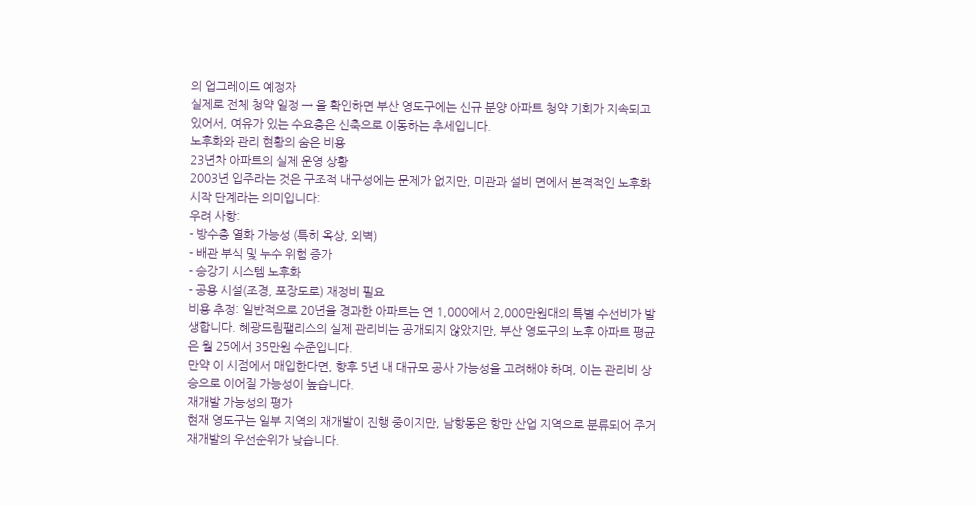의 업그레이드 예정자
실제로 전체 청약 일정 → 을 확인하면 부산 영도구에는 신규 분양 아파트 청약 기회가 지속되고 있어서, 여유가 있는 수요층은 신축으로 이동하는 추세입니다.
노후화와 관리 현황의 숨은 비용
23년차 아파트의 실제 운영 상황
2003년 입주라는 것은 구조적 내구성에는 문제가 없지만, 미관과 설비 면에서 본격적인 노후화 시작 단계라는 의미입니다:
우려 사항:
- 방수층 열화 가능성 (특히 옥상, 외벽)
- 배관 부식 및 누수 위험 증가
- 승강기 시스템 노후화
- 공용 시설(조경, 포장도로) 재정비 필요
비용 추정: 일반적으로 20년을 경과한 아파트는 연 1,000에서 2,000만원대의 특별 수선비가 발생합니다. 혜광드림팰리스의 실제 관리비는 공개되지 않았지만, 부산 영도구의 노후 아파트 평균은 월 25에서 35만원 수준입니다.
만약 이 시점에서 매입한다면, 향후 5년 내 대규모 공사 가능성을 고려해야 하며, 이는 관리비 상승으로 이어질 가능성이 높습니다.
재개발 가능성의 평가
현재 영도구는 일부 지역의 재개발이 진행 중이지만, 남항동은 항만 산업 지역으로 분류되어 주거 재개발의 우선순위가 낮습니다.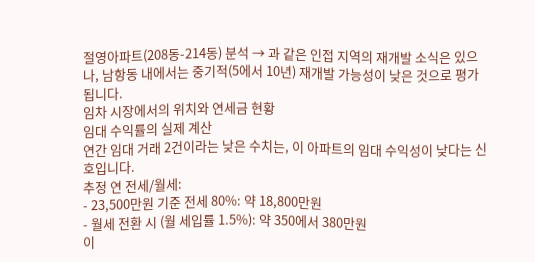절영아파트(208동-214동) 분석 → 과 같은 인접 지역의 재개발 소식은 있으나, 남항동 내에서는 중기적(5에서 10년) 재개발 가능성이 낮은 것으로 평가됩니다.
임차 시장에서의 위치와 연세금 현황
임대 수익률의 실제 계산
연간 임대 거래 2건이라는 낮은 수치는, 이 아파트의 임대 수익성이 낮다는 신호입니다.
추정 연 전세/월세:
- 23,500만원 기준 전세 80%: 약 18,800만원
- 월세 전환 시 (월 세입률 1.5%): 약 350에서 380만원
이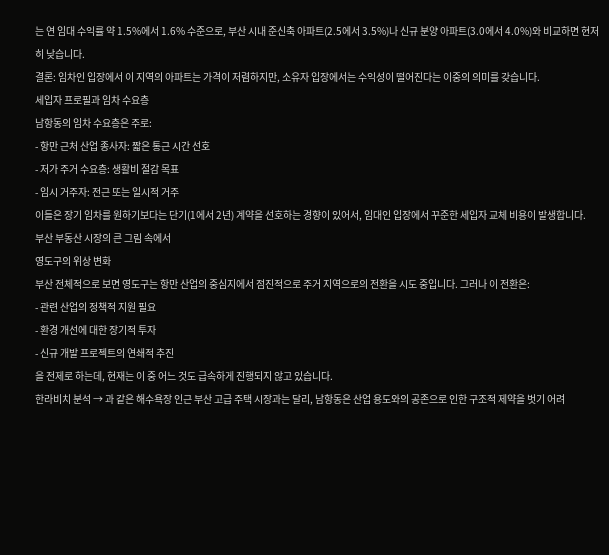는 연 임대 수익률 약 1.5%에서 1.6% 수준으로, 부산 시내 준신축 아파트(2.5에서 3.5%)나 신규 분양 아파트(3.0에서 4.0%)와 비교하면 현저히 낮습니다.
결론: 임차인 입장에서 이 지역의 아파트는 가격이 저렴하지만, 소유자 입장에서는 수익성이 떨어진다는 이중의 의미를 갖습니다.
세입자 프로필과 임차 수요층
남항동의 임차 수요층은 주로:
- 항만 근처 산업 종사자: 짧은 통근 시간 선호
- 저가 주거 수요층: 생활비 절감 목표
- 임시 거주자: 전근 또는 일시적 거주
이들은 장기 임차를 원하기보다는 단기(1에서 2년) 계약을 선호하는 경향이 있어서, 임대인 입장에서 꾸준한 세입자 교체 비용이 발생합니다.
부산 부동산 시장의 큰 그림 속에서
영도구의 위상 변화
부산 전체적으로 보면 영도구는 항만 산업의 중심지에서 점진적으로 주거 지역으로의 전환을 시도 중입니다. 그러나 이 전환은:
- 관련 산업의 정책적 지원 필요
- 환경 개선에 대한 장기적 투자
- 신규 개발 프로젝트의 연쇄적 추진
을 전제로 하는데, 현재는 이 중 어느 것도 급속하게 진행되지 않고 있습니다.
한라비치 분석 → 과 같은 해수욕장 인근 부산 고급 주택 시장과는 달리, 남항동은 산업 용도와의 공존으로 인한 구조적 제약을 벗기 어려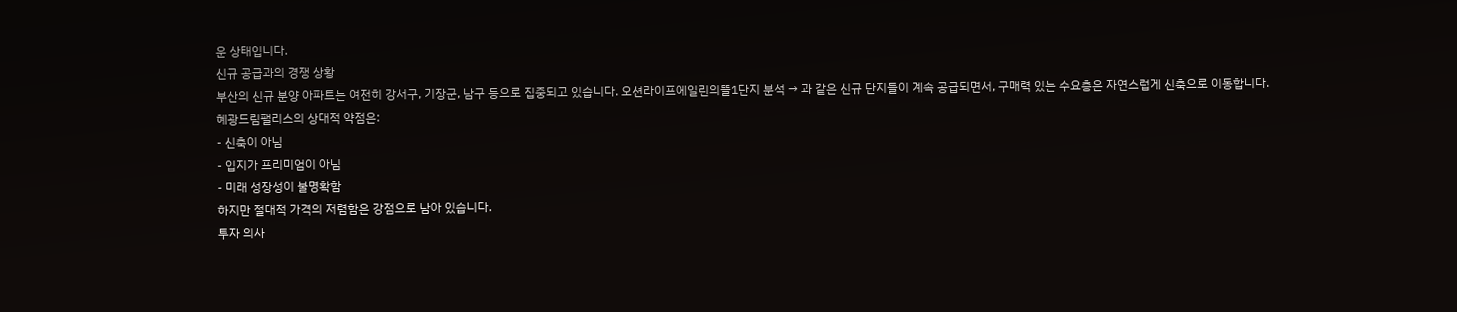운 상태입니다.
신규 공급과의 경쟁 상황
부산의 신규 분양 아파트는 여전히 강서구, 기장군, 남구 등으로 집중되고 있습니다. 오션라이프에일린의뜰1단지 분석 → 과 같은 신규 단지들이 계속 공급되면서, 구매력 있는 수요층은 자연스럽게 신축으로 이동합니다.
혜광드림팰리스의 상대적 약점은:
- 신축이 아님
- 입지가 프리미엄이 아님
- 미래 성장성이 불명확함
하지만 절대적 가격의 저렴함은 강점으로 남아 있습니다.
투자 의사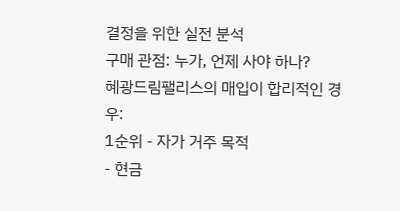결정을 위한 실전 분석
구매 관점: 누가, 언제 사야 하나?
혜광드림팰리스의 매입이 합리적인 경우:
1순위 - 자가 거주 목적
- 현금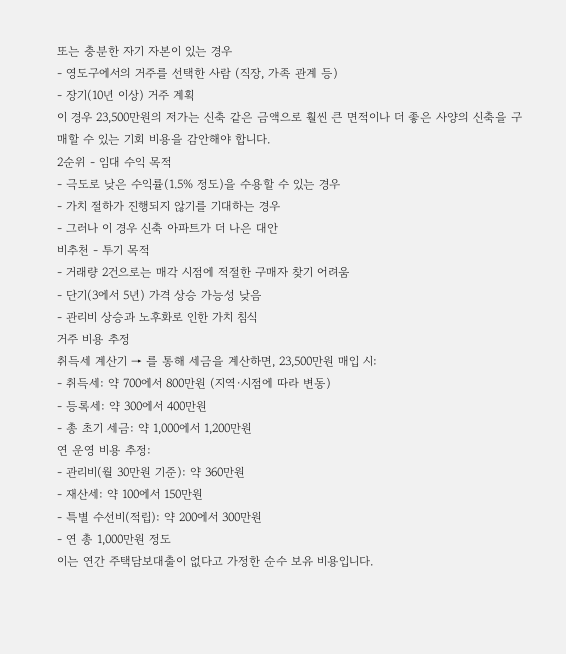또는 충분한 자기 자본이 있는 경우
- 영도구에서의 거주를 선택한 사람 (직장, 가족 관계 등)
- 장기(10년 이상) 거주 계획
이 경우 23,500만원의 저가는 신축 같은 금액으로 훨씬 큰 면적이나 더 좋은 사양의 신축을 구매할 수 있는 기회 비용을 감안해야 합니다.
2순위 - 임대 수익 목적
- 극도로 낮은 수익률(1.5% 정도)을 수용할 수 있는 경우
- 가치 절하가 진행되지 않기를 기대하는 경우
- 그러나 이 경우 신축 아파트가 더 나은 대안
비추천 - 투기 목적
- 거래량 2건으로는 매각 시점에 적절한 구매자 찾기 어려움
- 단기(3에서 5년) 가격 상승 가능성 낮음
- 관리비 상승과 노후화로 인한 가치 침식
거주 비용 추정
취득세 계산기 → 를 통해 세금을 계산하면, 23,500만원 매입 시:
- 취득세: 약 700에서 800만원 (지역·시점에 따라 변동)
- 등록세: 약 300에서 400만원
- 총 초기 세금: 약 1,000에서 1,200만원
연 운영 비용 추정:
- 관리비(월 30만원 기준): 약 360만원
- 재산세: 약 100에서 150만원
- 특별 수선비(적립): 약 200에서 300만원
- 연 총 1,000만원 정도
이는 연간 주택담보대출이 없다고 가정한 순수 보유 비용입니다.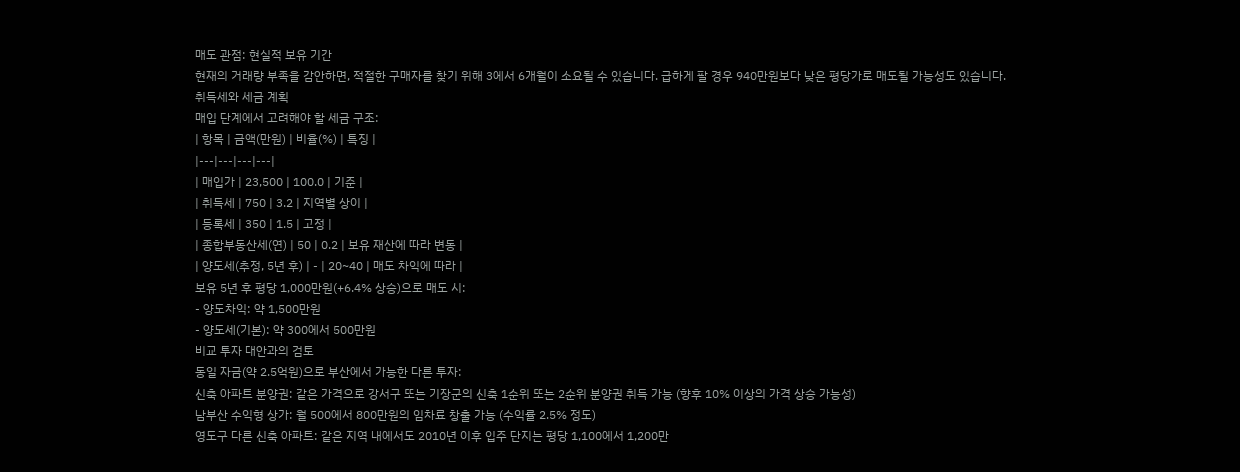매도 관점: 현실적 보유 기간
현재의 거래량 부족을 감안하면, 적절한 구매자를 찾기 위해 3에서 6개월이 소요될 수 있습니다. 급하게 팔 경우 940만원보다 낮은 평당가로 매도될 가능성도 있습니다.
취득세와 세금 계획
매입 단계에서 고려해야 할 세금 구조:
| 항목 | 금액(만원) | 비율(%) | 특징 |
|---|---|---|---|
| 매입가 | 23,500 | 100.0 | 기준 |
| 취득세 | 750 | 3.2 | 지역별 상이 |
| 등록세 | 350 | 1.5 | 고정 |
| 종합부동산세(연) | 50 | 0.2 | 보유 재산에 따라 변동 |
| 양도세(추정, 5년 후) | - | 20~40 | 매도 차익에 따라 |
보유 5년 후 평당 1,000만원(+6.4% 상승)으로 매도 시:
- 양도차익: 약 1,500만원
- 양도세(기본): 약 300에서 500만원
비교 투자 대안과의 검토
동일 자금(약 2.5억원)으로 부산에서 가능한 다른 투자:
신축 아파트 분양권: 같은 가격으로 강서구 또는 기장군의 신축 1순위 또는 2순위 분양권 취득 가능 (향후 10% 이상의 가격 상승 가능성)
남부산 수익형 상가: 월 500에서 800만원의 임차료 창출 가능 (수익률 2.5% 정도)
영도구 다른 신축 아파트: 같은 지역 내에서도 2010년 이후 입주 단지는 평당 1,100에서 1,200만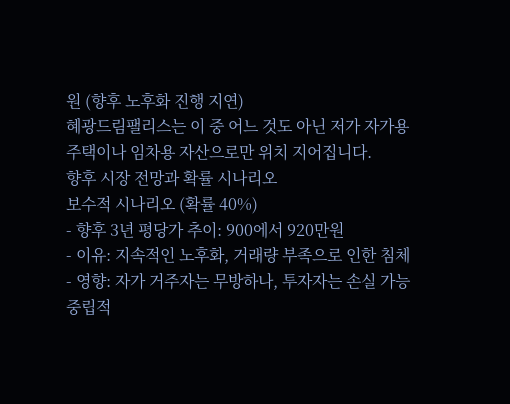원 (향후 노후화 진행 지연)
혜광드림팰리스는 이 중 어느 것도 아닌 저가 자가용 주택이나 임차용 자산으로만 위치 지어집니다.
향후 시장 전망과 확률 시나리오
보수적 시나리오 (확률 40%)
- 향후 3년 평당가 추이: 900에서 920만원
- 이유: 지속적인 노후화, 거래량 부족으로 인한 침체
- 영향: 자가 거주자는 무방하나, 투자자는 손실 가능
중립적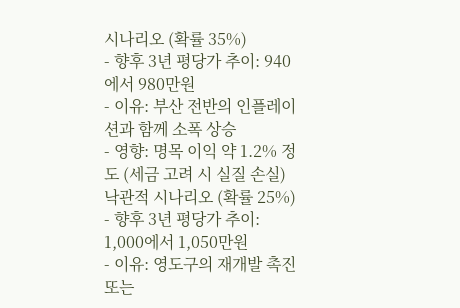시나리오 (확률 35%)
- 향후 3년 평당가 추이: 940에서 980만원
- 이유: 부산 전반의 인플레이션과 함께 소폭 상승
- 영향: 명목 이익 약 1.2% 정도 (세금 고려 시 실질 손실)
낙관적 시나리오 (확률 25%)
- 향후 3년 평당가 추이: 1,000에서 1,050만원
- 이유: 영도구의 재개발 촉진 또는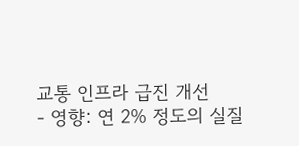교통 인프라 급진 개선
- 영향: 연 2% 정도의 실질